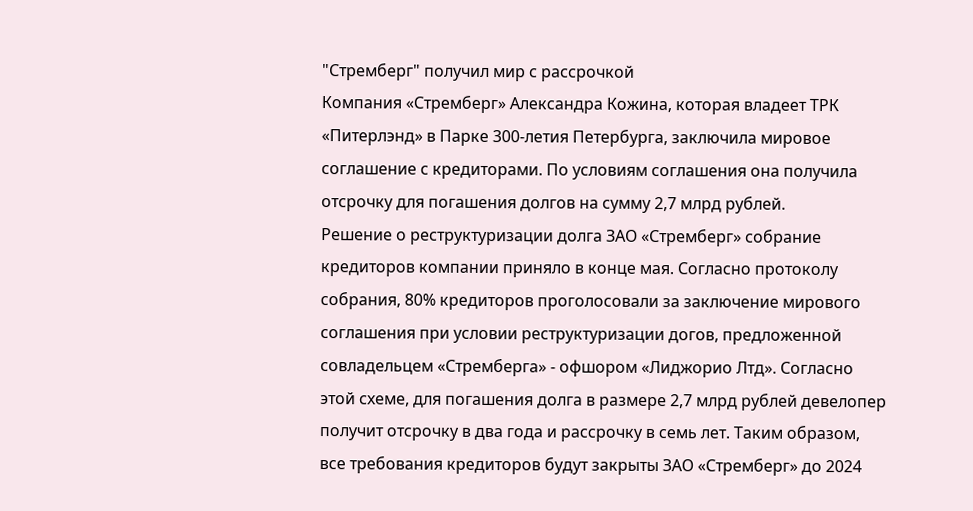"Стремберг" получил мир с рассрочкой
Компания «Стремберг» Александра Кожина, которая владеет ТРК «Питерлэнд» в Парке 300-летия Петербурга, заключила мировое соглашение с кредиторами. По условиям соглашения она получила отсрочку для погашения долгов на сумму 2,7 млрд рублей.
Решение о реструктуризации долга ЗАО «Стремберг» собрание кредиторов компании приняло в конце мая. Согласно протоколу собрания, 80% кредиторов проголосовали за заключение мирового соглашения при условии реструктуризации догов, предложенной совладельцем «Стремберга» - офшором «Лиджорио Лтд». Согласно этой схеме, для погашения долга в размере 2,7 млрд рублей девелопер получит отсрочку в два года и рассрочку в семь лет. Таким образом, все требования кредиторов будут закрыты ЗАО «Стремберг» до 2024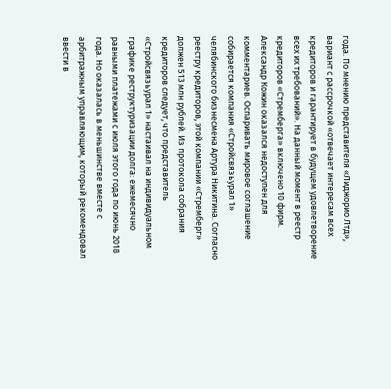года. По мнению представителя «Лиджорио Лтд», вариант с рассрочкой «отвечает интересам всех кредиторов и гарантирует в будущем удовлетворение всех их требований». На данный момент в реестр кредиторов «Стремберга» включено 10 фирм. Александр Кожин оказался недоступен для комментариев. Оспаривать мировое соглашение собирается компания «Стройсвязьурал 1» челябинского бизнесмена Артура Никитина. Согласно реестру кредиторов, этой компании «Стремберг» должен 513 млн рублей. Из протокола собрания кредиторов следует, что представитель «Стройсвязьурал 1» настаивал на индивидуальном графике реструктуризации долга: ежемесячно равными платежами с июля этого года по июнь 2018 года. Но оказалась в меньшинстве вместе с арбитражным управляющим, который рекомендовал ввести в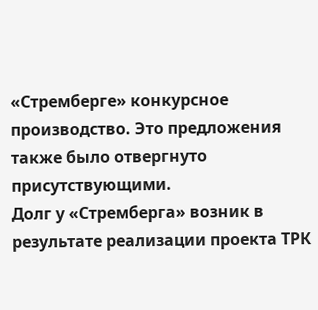«Стремберге» конкурсное производство. Это предложения также было отвергнуто присутствующими.
Долг у «Стремберга» возник в результате реализации проекта ТРК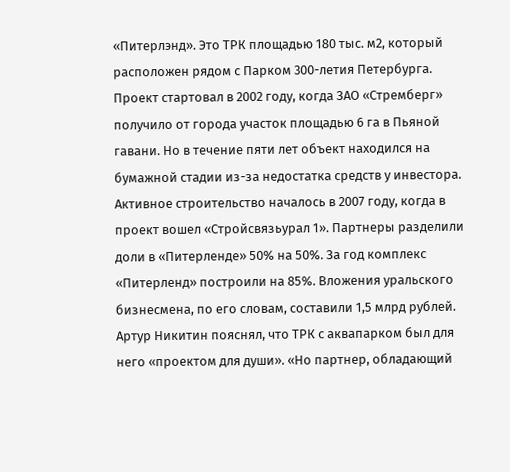«Питерлэнд». Это ТРК площадью 180 тыс. м2, который расположен рядом с Парком 300-летия Петербурга. Проект стартовал в 2002 году, когда ЗАО «Стремберг» получило от города участок площадью 6 га в Пьяной гавани. Но в течение пяти лет объект находился на бумажной стадии из-за недостатка средств у инвестора. Активное строительство началось в 2007 году, когда в проект вошел «Стройсвязьурал 1». Партнеры разделили доли в «Питерленде» 50% на 50%. За год комплекс «Питерленд» построили на 85%. Вложения уральского бизнесмена, по его словам, составили 1,5 млрд рублей. Артур Никитин пояснял, что ТРК с аквапарком был для него «проектом для души». «Но партнер, обладающий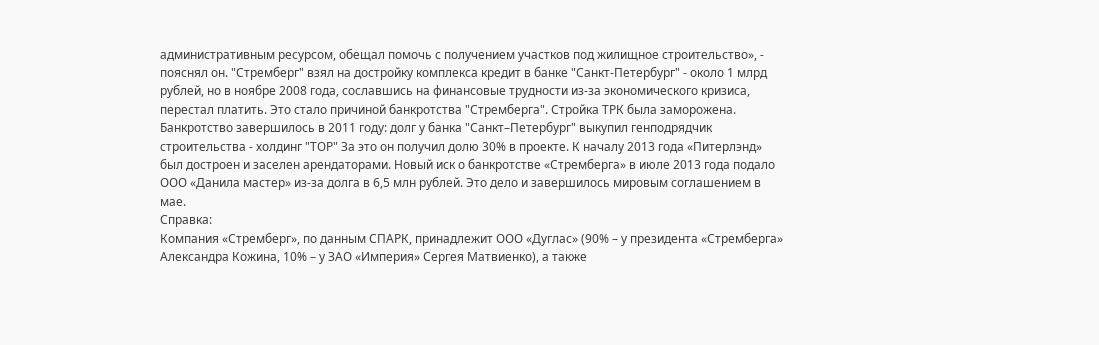административным ресурсом, обещал помочь с получением участков под жилищное строительство», - пояснял он. "Стремберг" взял на достройку комплекса кредит в банке "Санкт-Петербург" - около 1 млрд рублей, но в ноябре 2008 года, сославшись на финансовые трудности из-за экономического кризиса, перестал платить. Это стало причиной банкротства "Стремберга". Стройка ТРК была заморожена. Банкротство завершилось в 2011 году: долг у банка "Санкт–Петербург" выкупил генподрядчик строительства - холдинг "ТОР" За это он получил долю 30% в проекте. К началу 2013 года «Питерлэнд» был достроен и заселен арендаторами. Новый иск о банкротстве «Стремберга» в июле 2013 года подало ООО «Данила мастер» из-за долга в 6,5 млн рублей. Это дело и завершилось мировым соглашением в мае.
Справка:
Компания «Стремберг», по данным СПАРК, принадлежит ООО «Дуглас» (90% – у президента «Стремберга» Александра Кожина, 10% – у ЗАО «Империя» Сергея Матвиенко), а также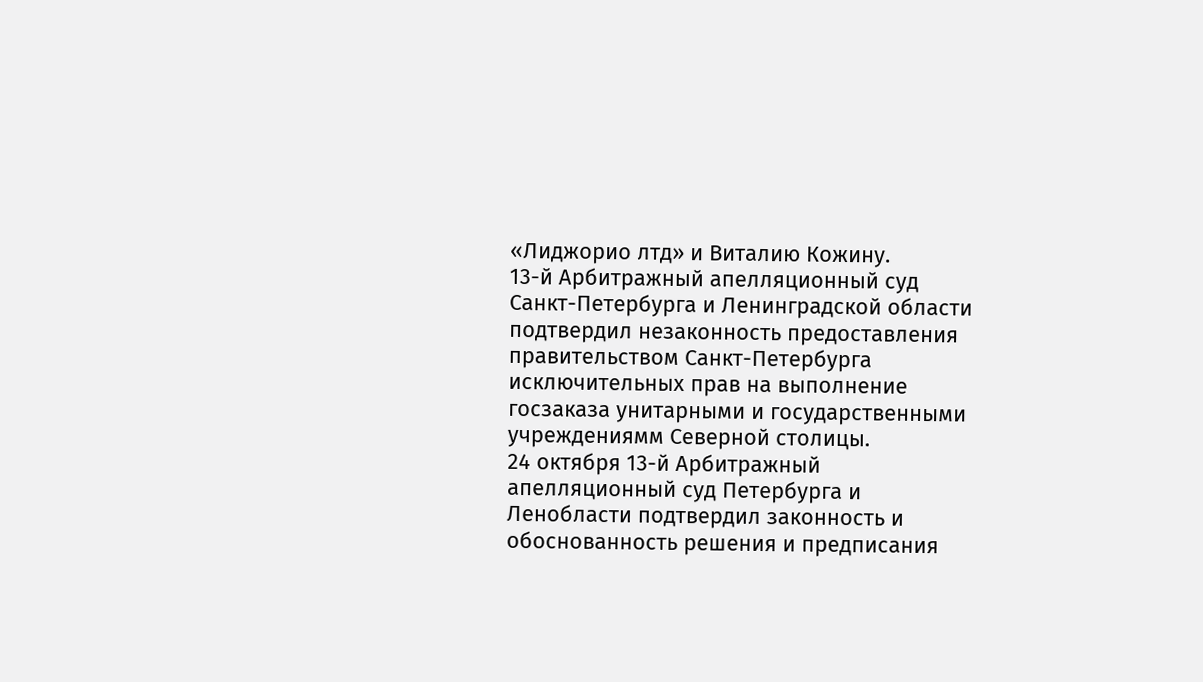«Лиджорио лтд» и Виталию Кожину.
13-й Арбитражный апелляционный суд Санкт-Петербурга и Ленинградской области подтвердил незаконность предоставления правительством Санкт-Петербурга исключительных прав на выполнение госзаказа унитарными и государственными учреждениямм Северной столицы.
24 октября 13-й Арбитражный апелляционный суд Петербурга и Ленобласти подтвердил законность и обоснованность решения и предписания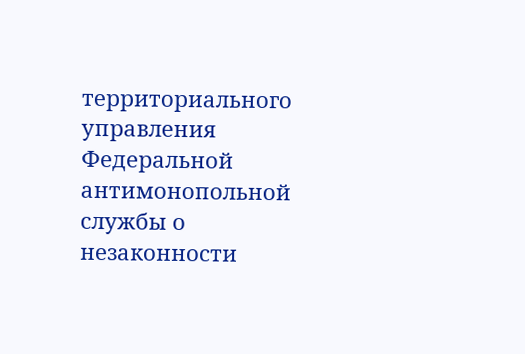территориального управления Федеральной антимонопольной службы о незаконности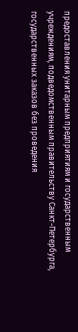предоставления унитарным предприятиям и государственным учреждениям, подведомственным правительству Санкт-Петербурга, государственных заказов без проведения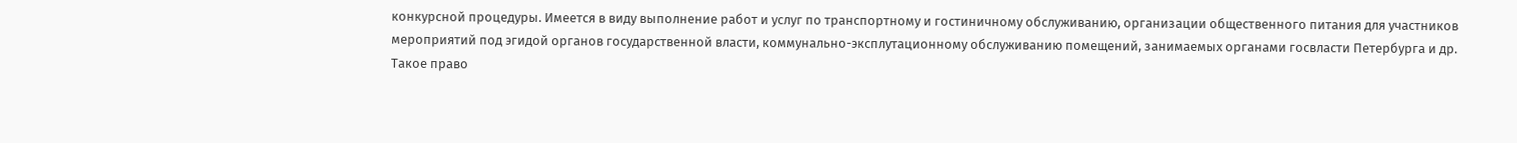конкурсной процедуры. Имеется в виду выполнение работ и услуг по транспортному и гостиничному обслуживанию, организации общественного питания для участников мероприятий под эгидой органов государственной власти, коммунально-эксплутационному обслуживанию помещений, занимаемых органами госвласти Петербурга и др.
Такое право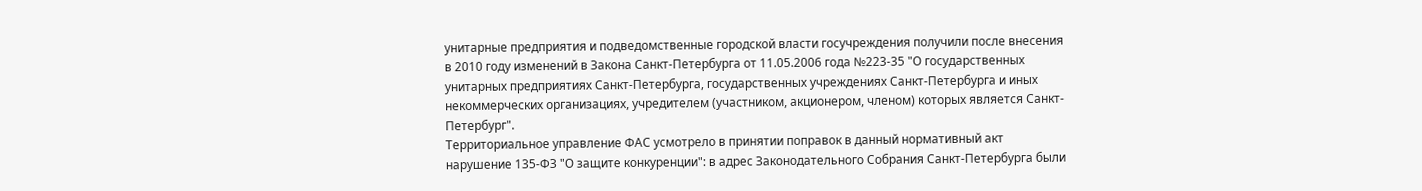унитарные предприятия и подведомственные городской власти госучреждения получили после внесения в 2010 году изменений в Закона Санкт-Петербурга от 11.05.2006 года №223-35 "О государственных унитарных предприятиях Санкт-Петербурга, государственных учреждениях Санкт-Петербурга и иных некоммерческих организациях, учредителем (участником, акционером, членом) которых является Санкт-Петербург".
Территориальное управление ФАС усмотрело в принятии поправок в данный нормативный акт нарушение 135-ФЗ "О защите конкуренции": в адрес Законодательного Собрания Санкт-Петербурга были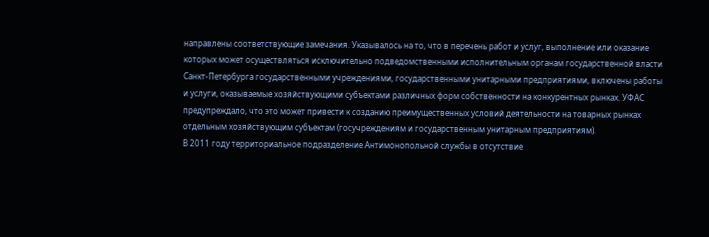направлены соответствующие замечания. Указывалось на то, что в перечень работ и услуг, выполнение или оказание которых может осуществляться исключительно подведомственными исполнительным органам государственной власти Санкт-Петербурга государственными учреждениями, государственными унитарными предприятиями, включены работы и услуги, оказываемые хозяйствующими субъектами различных форм собственности на конкурентных рынках. УФАС предупреждало, что это может привести к созданию преимущественных условий деятельности на товарных рынках отдельным хозяйствующим субъектам (госучреждениям и государственным унитарным предприятиям).
В 2011 году территориальное подразделение Антимонопольной службы в отсутствие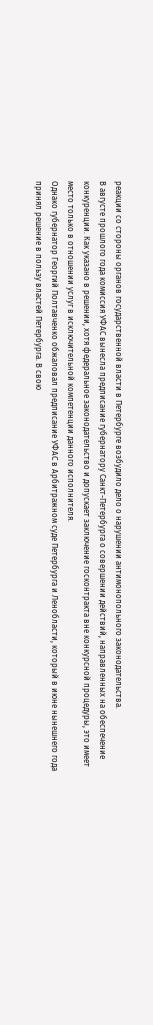реакции со стороны органов государственной власти в Петербурге возбудило дело о нарушении антимонопольного законодательства.
В августе прошлого года комиссия УФАС вынесла предписание губернатору Санкт-Петербурга о совершении действий, направленных на обеспечение конкуренции. Как указано в решении, хотя федеральное законодательство и допускает заключение госконтракта вне конкурсной процедуры, это имеет место только в отношении услуг в исключительной компетенции данного исполнителя.
Однако губернатор Георгий Полтавченко обжаловал предписание УФАС в Арбитражном суде Петербурга и Ленобласти, который в июне нынешнего года принял решение в пользу властей Петербурга. В свою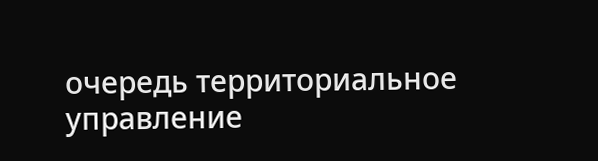очередь территориальное управление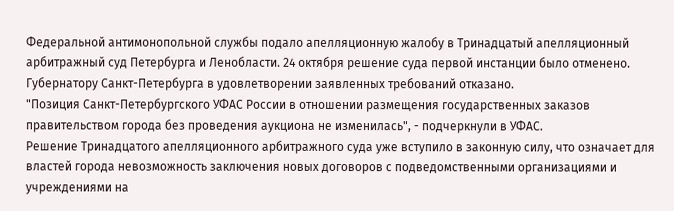Федеральной антимонопольной службы подало апелляционную жалобу в Тринадцатый апелляционный арбитражный суд Петербурга и Ленобласти. 24 октября решение суда первой инстанции было отменено. Губернатору Санкт-Петербурга в удовлетворении заявленных требований отказано.
"Позиция Санкт-Петербургского УФАС России в отношении размещения государственных заказов правительством города без проведения аукциона не изменилась", - подчеркнули в УФАС.
Решение Тринадцатого апелляционного арбитражного суда уже вступило в законную силу, что означает для властей города невозможность заключения новых договоров с подведомственными организациями и учреждениями на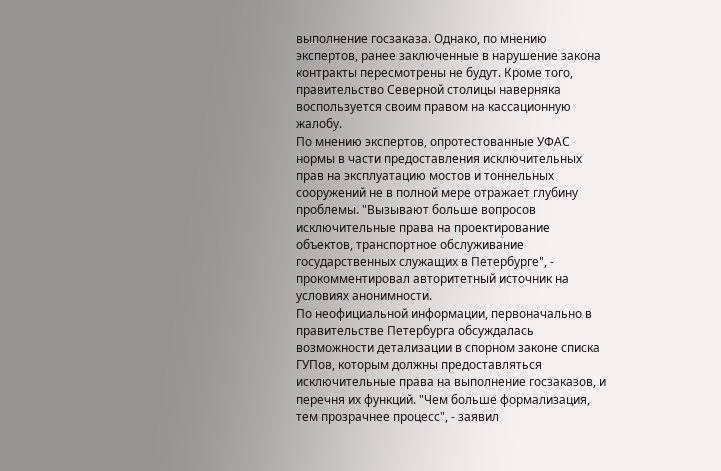выполнение госзаказа. Однако, по мнению экспертов, ранее заключенные в нарушение закона контракты пересмотрены не будут. Кроме того, правительство Северной столицы наверняка воспользуется своим правом на кассационную жалобу.
По мнению экспертов, опротестованные УФАС нормы в части предоставления исключительных прав на эксплуатацию мостов и тоннельных сооружений не в полной мере отражает глубину проблемы. "Вызывают больше вопросов исключительные права на проектирование объектов, транспортное обслуживание государственных служащих в Петербурге", - прокомментировал авторитетный источник на условиях анонимности.
По неофициальной информации, первоначально в правительстве Петербурга обсуждалась возможности детализации в спорном законе списка ГУПов, которым должны предоставляться исключительные права на выполнение госзаказов, и перечня их функций. "Чем больше формализация, тем прозрачнее процесс", - заявил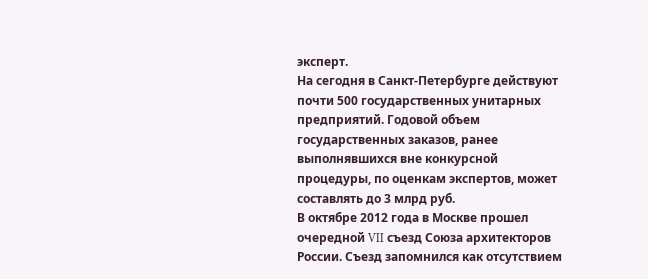эксперт.
На сегодня в Санкт-Петербурге действуют почти 500 государственных унитарных предприятий. Годовой объем государственных заказов, ранее выполнявшихся вне конкурсной процедуры, по оценкам экспертов, может составлять до 3 млрд руб.
В октябре 2012 года в Москве прошел очередной VII съезд Союза архитекторов России. Съезд запомнился как отсутствием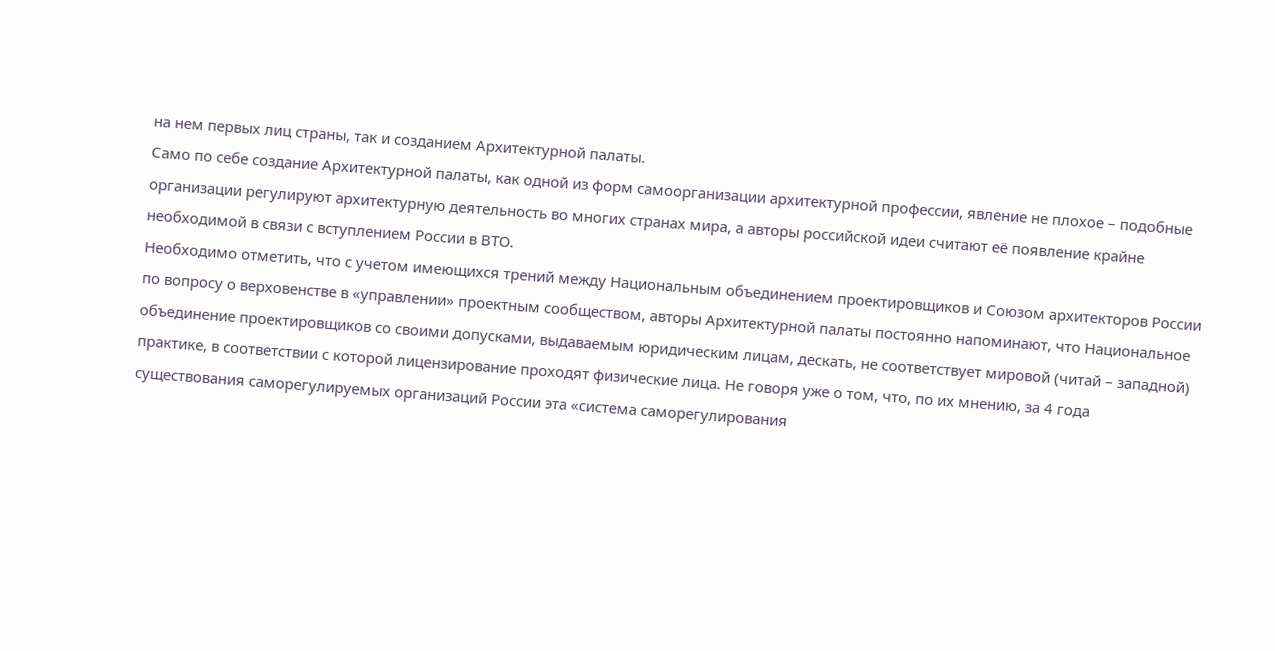на нем первых лиц страны, так и созданием Архитектурной палаты.
Само по себе создание Архитектурной палаты, как одной из форм самоорганизации архитектурной профессии, явление не плохое – подобные организации регулируют архитектурную деятельность во многих странах мира, а авторы российской идеи считают её появление крайне необходимой в связи с вступлением России в ВТО.
Необходимо отметить, что с учетом имеющихся трений между Национальным объединением проектировщиков и Союзом архитекторов России по вопросу о верховенстве в «управлении» проектным сообществом, авторы Архитектурной палаты постоянно напоминают, что Национальное объединение проектировщиков со своими допусками, выдаваемым юридическим лицам, дескать, не соответствует мировой (читай – западной) практике, в соответствии с которой лицензирование проходят физические лица. Не говоря уже о том, что, по их мнению, за 4 года существования саморегулируемых организаций России эта «система саморегулирования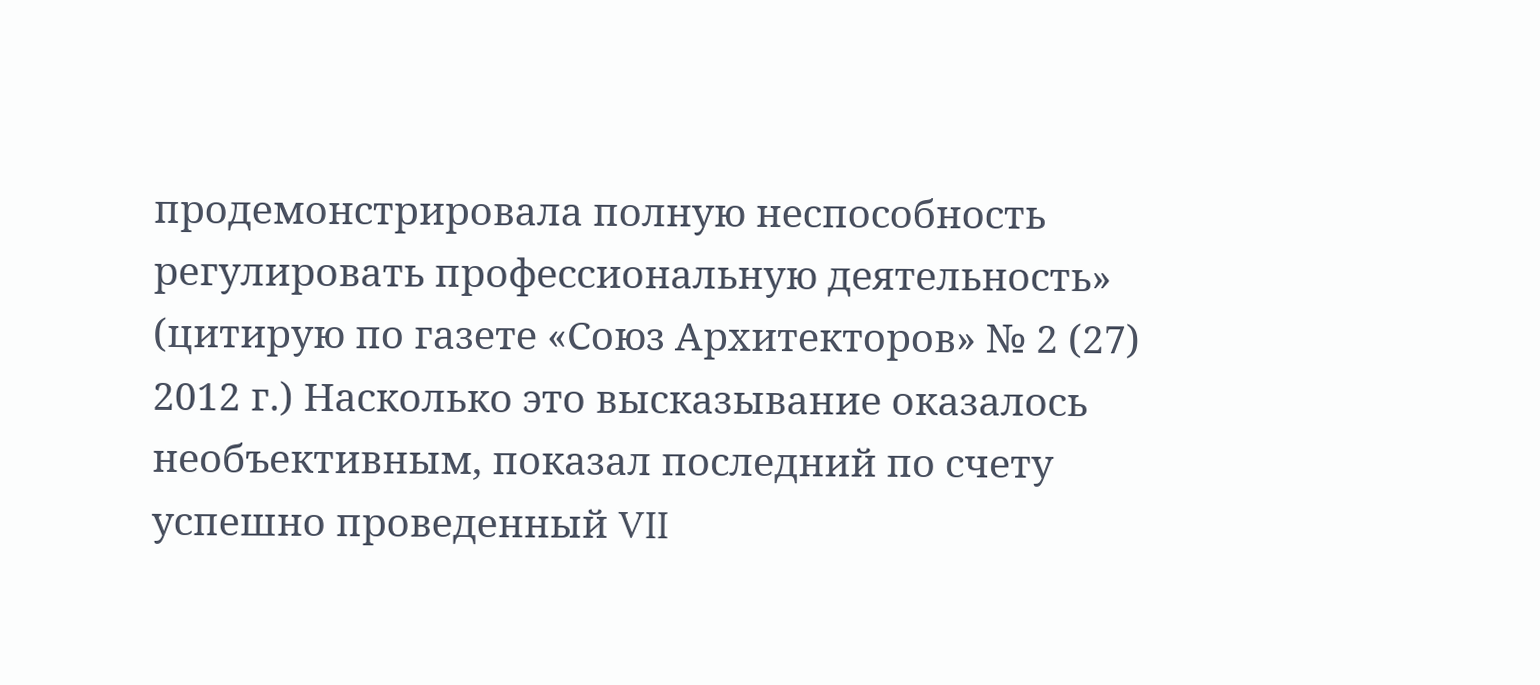продемонстрировала полную неспособность регулировать профессиональную деятельность» (цитирую по газете «Союз Архитекторов» № 2 (27) 2012 г.) Насколько это высказывание оказалось необъективным, показал последний по счету успешно проведенный VII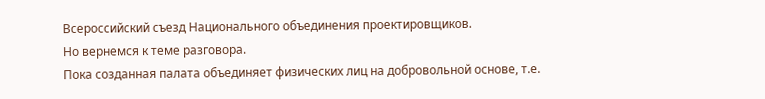Всероссийский съезд Национального объединения проектировщиков.
Но вернемся к теме разговора.
Пока созданная палата объединяет физических лиц на добровольной основе, т.е.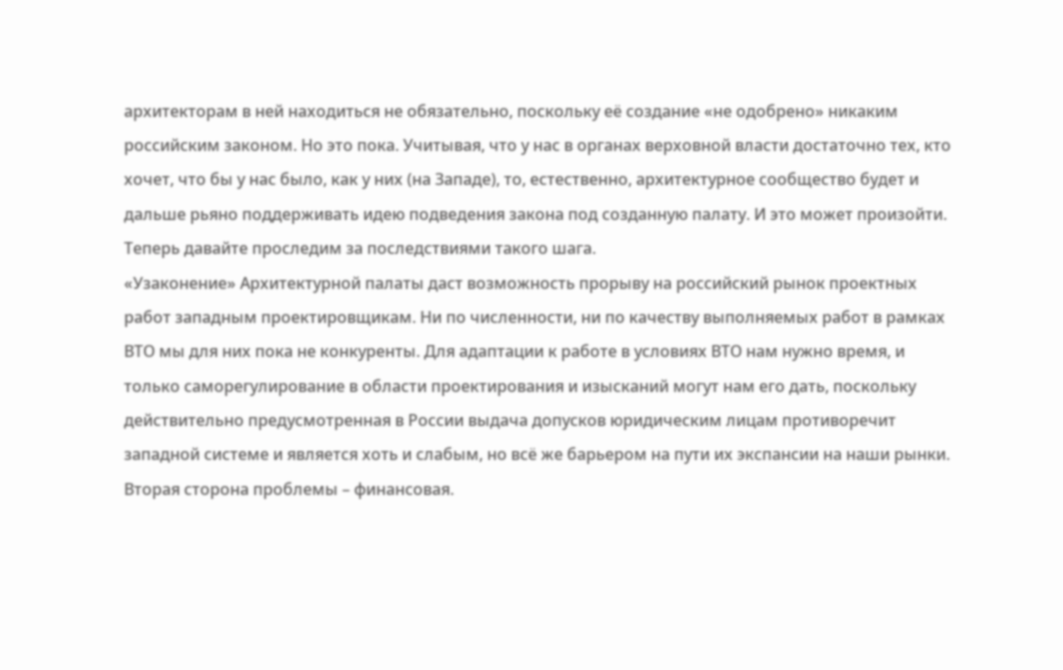архитекторам в ней находиться не обязательно, поскольку её создание «не одобрено» никаким российским законом. Но это пока. Учитывая, что у нас в органах верховной власти достаточно тех, кто хочет, что бы у нас было, как у них (на Западе), то, естественно, архитектурное сообщество будет и дальше рьяно поддерживать идею подведения закона под созданную палату. И это может произойти.
Теперь давайте проследим за последствиями такого шага.
«Узаконение» Архитектурной палаты даст возможность прорыву на российский рынок проектных работ западным проектировщикам. Ни по численности, ни по качеству выполняемых работ в рамках ВТО мы для них пока не конкуренты. Для адаптации к работе в условиях ВТО нам нужно время, и только саморегулирование в области проектирования и изысканий могут нам его дать, поскольку действительно предусмотренная в России выдача допусков юридическим лицам противоречит западной системе и является хоть и слабым, но всё же барьером на пути их экспансии на наши рынки.
Вторая сторона проблемы – финансовая.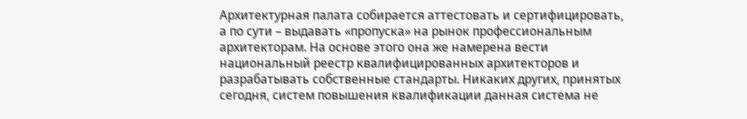Архитектурная палата собирается аттестовать и сертифицировать, а по сути – выдавать «пропуска» на рынок профессиональным архитекторам. На основе этого она же намерена вести национальный реестр квалифицированных архитекторов и разрабатывать собственные стандарты. Никаких других, принятых сегодня, систем повышения квалификации данная система не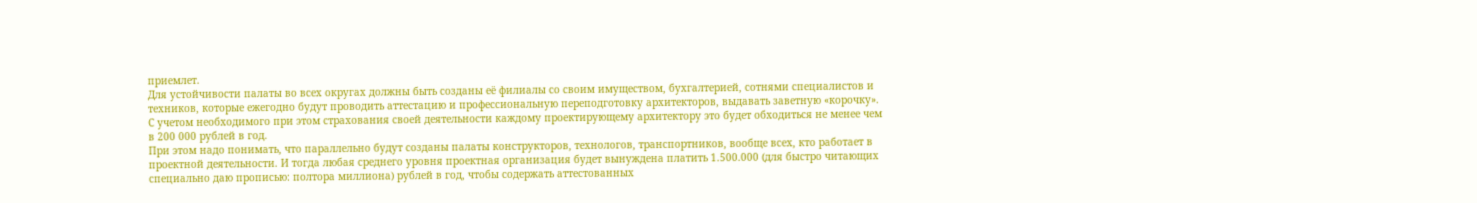приемлет.
Для устойчивости палаты во всех округах должны быть созданы её филиалы со своим имуществом, бухгалтерией, сотнями специалистов и техников, которые ежегодно будут проводить аттестацию и профессиональную переподготовку архитекторов, выдавать заветную «корочку».
С учетом необходимого при этом страхования своей деятельности каждому проектирующему архитектору это будет обходиться не менее чем в 200 000 рублей в год.
При этом надо понимать, что параллельно будут созданы палаты конструкторов, технологов, транспортников, вообще всех, кто работает в проектной деятельности. И тогда любая среднего уровня проектная организация будет вынуждена платить 1.500.000 (для быстро читающих специально даю прописью: полтора миллиона) рублей в год, чтобы содержать аттестованных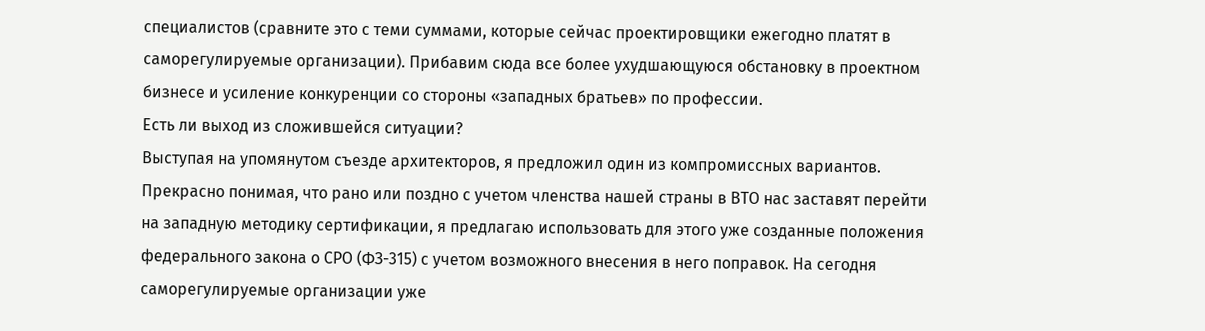специалистов (сравните это с теми суммами, которые сейчас проектировщики ежегодно платят в саморегулируемые организации). Прибавим сюда все более ухудшающуюся обстановку в проектном бизнесе и усиление конкуренции со стороны «западных братьев» по профессии.
Есть ли выход из сложившейся ситуации?
Выступая на упомянутом съезде архитекторов, я предложил один из компромиссных вариантов. Прекрасно понимая, что рано или поздно с учетом членства нашей страны в ВТО нас заставят перейти на западную методику сертификации, я предлагаю использовать для этого уже созданные положения федерального закона о СРО (ФЗ-315) с учетом возможного внесения в него поправок. На сегодня саморегулируемые организации уже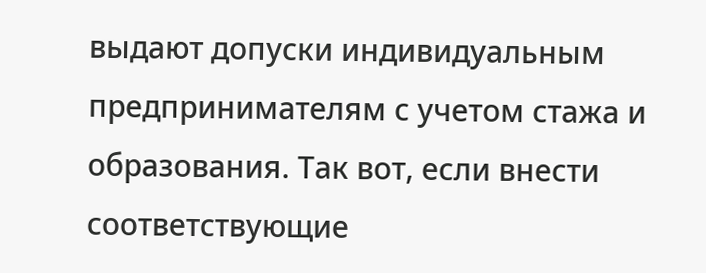выдают допуски индивидуальным предпринимателям с учетом стажа и образования. Так вот, если внести соответствующие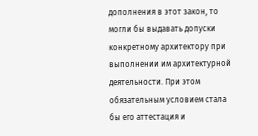дополнения в этот закон, то могли бы выдавать допуски конкретному архитектору при выполнении им архитектурной деятельности. При этом обязательным условием стала бы его аттестация и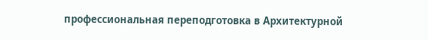профессиональная переподготовка в Архитектурной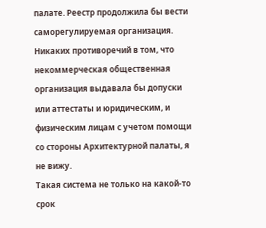палате. Реестр продолжила бы вести саморегулируемая организация.
Никаких противоречий в том, что некоммерческая общественная организация выдавала бы допуски или аттестаты и юридическим, и физическим лицам с учетом помощи со стороны Архитектурной палаты, я не вижу.
Такая система не только на какой-то срок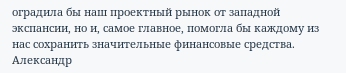оградила бы наш проектный рынок от западной экспансии, но и, самое главное, помогла бы каждому из нас сохранить значительные финансовые средства.
Александр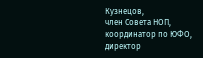Кузнецов,
член Совета НОП,
координатор по ЮФО,
директор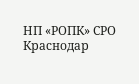НП «РОПК» СРО Краснодар